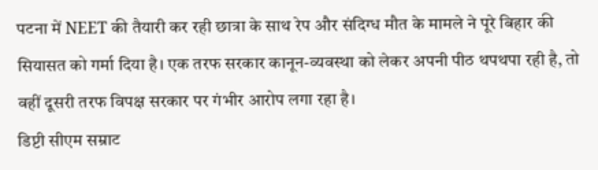पटना में NEET की तैयारी कर रही छात्रा के साथ रेप और संदिग्ध मौत के मामले ने पूरे बिहार की सियासत को गर्मा दिया है। एक तरफ सरकार कानून-व्यवस्था को लेकर अपनी पीठ थपथपा रही है, तो वहीं दूसरी तरफ विपक्ष सरकार पर गंभीर आरोप लगा रहा है।
डिप्टी सीएम सम्राट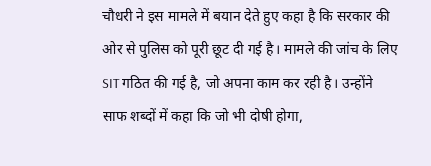चौधरी ने इस मामले में बयान देते हुए कहा है कि सरकार की ओर से पुलिस को पूरी छूट दी गई है। मामले की जांच के लिए SIT गठित की गई है, जो अपना काम कर रही है। उन्होंने साफ शब्दों में कहा कि जो भी दोषी होगा,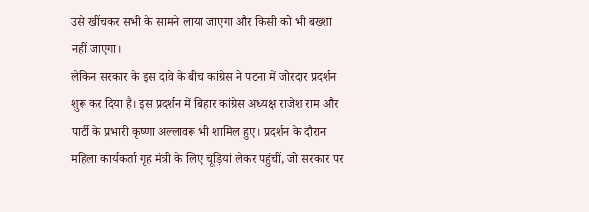उसे खींचकर सभी के सामने लाया जाएगा और किसी को भी बख्शा नहीं जाएगा।
लेकिन सरकार के इस दावे के बीच कांग्रेस ने पटना में जोरदार प्रदर्शन शुरू कर दिया है। इस प्रदर्शन में बिहार कांग्रेस अध्यक्ष राजेश राम और पार्टी के प्रभारी कृष्णा अल्लावरू भी शामिल हुए। प्रदर्शन के दौरान महिला कार्यकर्ता गृह मंत्री के लिए चूड़ियां लेकर पहुंचीं, जो सरकार पर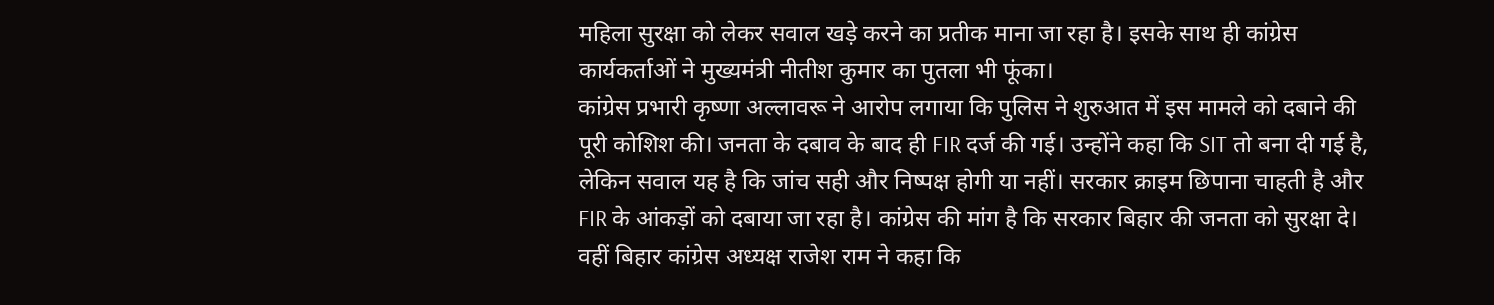महिला सुरक्षा को लेकर सवाल खड़े करने का प्रतीक माना जा रहा है। इसके साथ ही कांग्रेस कार्यकर्ताओं ने मुख्यमंत्री नीतीश कुमार का पुतला भी फूंका।
कांग्रेस प्रभारी कृष्णा अल्लावरू ने आरोप लगाया कि पुलिस ने शुरुआत में इस मामले को दबाने की पूरी कोशिश की। जनता के दबाव के बाद ही FIR दर्ज की गई। उन्होंने कहा कि SIT तो बना दी गई है, लेकिन सवाल यह है कि जांच सही और निष्पक्ष होगी या नहीं। सरकार क्राइम छिपाना चाहती है और FIR के आंकड़ों को दबाया जा रहा है। कांग्रेस की मांग है कि सरकार बिहार की जनता को सुरक्षा दे।
वहीं बिहार कांग्रेस अध्यक्ष राजेश राम ने कहा कि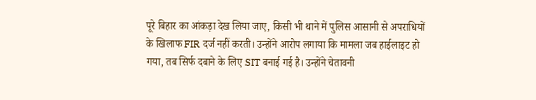पूरे बिहार का आंकड़ा देख लिया जाए, किसी भी थाने में पुलिस आसानी से अपराधियों के खिलाफ FIR दर्ज नहीं करती। उन्होंने आरोप लगाया कि मामला जब हाईलाइट हो गया, तब सिर्फ दबाने के लिए SIT बनाई गई है। उन्होंने चेतावनी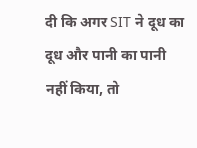दी कि अगर SIT ने दूध का दूध और पानी का पानी नहीं किया, तो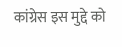कांग्रेस इस मुद्दे को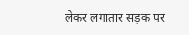लेकर लगातार सड़क पर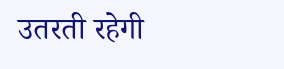उतरती रहेगी